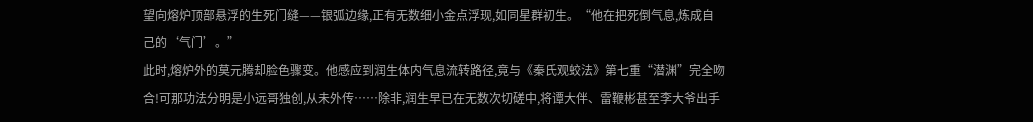望向熔炉顶部悬浮的生死门缝——银弧边缘,正有无数细小金点浮现,如同星群初生。“他在把死倒气息,炼成自己的‘气门’。”
此时,熔炉外的莫元腾却脸色骤变。他感应到润生体内气息流转路径,竟与《秦氏观蛟法》第七重“潜渊”完全吻合!可那功法分明是小远哥独创,从未外传……除非,润生早已在无数次切磋中,将谭大伴、雷鞭彬甚至李大爷出手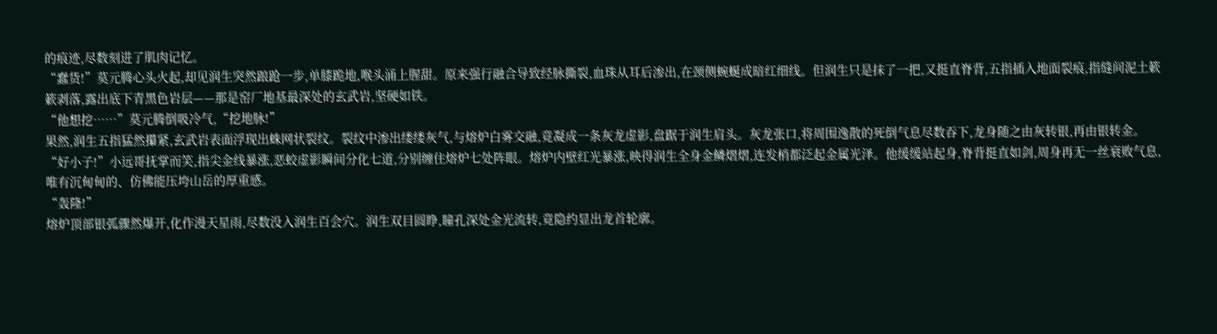的痕迹,尽数刻进了肌肉记忆。
“蠢货!”莫元腾心头火起,却见润生突然踉跄一步,单膝跪地,喉头涌上腥甜。原来强行融合导致经脉撕裂,血珠从耳后渗出,在颈侧蜿蜒成暗红细线。但润生只是抹了一把,又挺直脊背,五指插入地面裂痕,指缝间泥土簌簌剥落,露出底下青黑色岩层——那是窑厂地基最深处的玄武岩,坚硬如铁。
“他想挖……”莫元腾倒吸冷气,“挖地脉!”
果然,润生五指猛然攥紧,玄武岩表面浮现出蛛网状裂纹。裂纹中渗出缕缕灰气,与熔炉白雾交融,竟凝成一条灰龙虚影,盘踞于润生肩头。灰龙张口,将周围逸散的死倒气息尽数吞下,龙身随之由灰转银,再由银转金。
“好小子!”小远哥抚掌而笑,指尖金线暴涨,恶蛟虚影瞬间分化七道,分别缠住熔炉七处阵眼。熔炉内壁红光暴涨,映得润生全身金鳞熠熠,连发梢都泛起金属光泽。他缓缓站起身,脊背挺直如剑,周身再无一丝衰败气息,唯有沉甸甸的、仿佛能压垮山岳的厚重感。
“轰隆!”
熔炉顶部银弧骤然爆开,化作漫天星雨,尽数没入润生百会穴。润生双目圆睁,瞳孔深处金光流转,竟隐约显出龙首轮廓。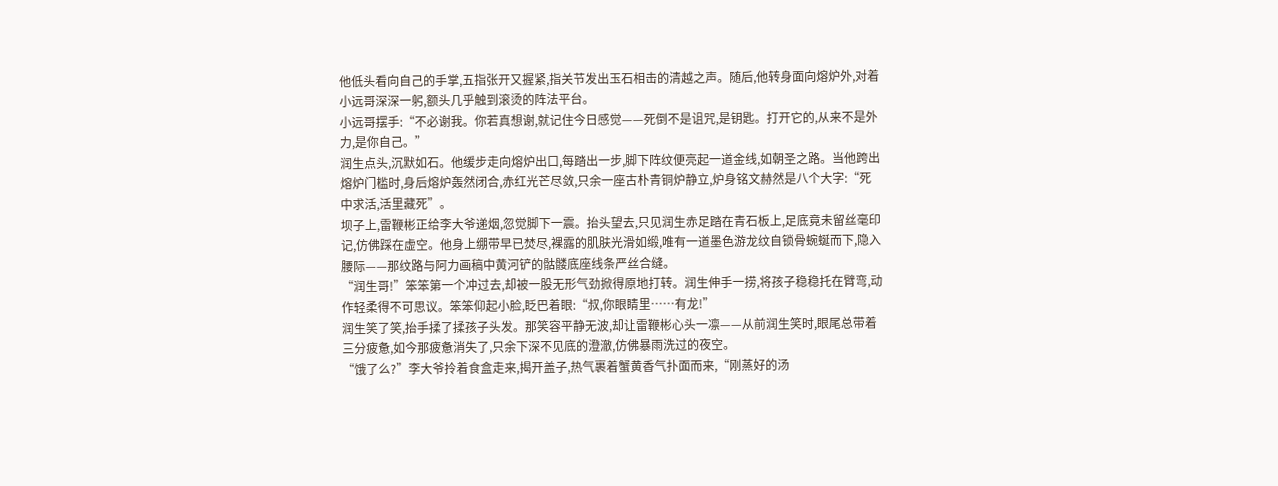他低头看向自己的手掌,五指张开又握紧,指关节发出玉石相击的清越之声。随后,他转身面向熔炉外,对着小远哥深深一躬,额头几乎触到滚烫的阵法平台。
小远哥摆手:“不必谢我。你若真想谢,就记住今日感觉——死倒不是诅咒,是钥匙。打开它的,从来不是外力,是你自己。”
润生点头,沉默如石。他缓步走向熔炉出口,每踏出一步,脚下阵纹便亮起一道金线,如朝圣之路。当他跨出熔炉门槛时,身后熔炉轰然闭合,赤红光芒尽敛,只余一座古朴青铜炉静立,炉身铭文赫然是八个大字:“死中求活,活里藏死”。
坝子上,雷鞭彬正给李大爷递烟,忽觉脚下一震。抬头望去,只见润生赤足踏在青石板上,足底竟未留丝毫印记,仿佛踩在虚空。他身上绷带早已焚尽,裸露的肌肤光滑如缎,唯有一道墨色游龙纹自锁骨蜿蜒而下,隐入腰际——那纹路与阿力画稿中黄河铲的骷髅底座线条严丝合缝。
“润生哥!”笨笨第一个冲过去,却被一股无形气劲掀得原地打转。润生伸手一捞,将孩子稳稳托在臂弯,动作轻柔得不可思议。笨笨仰起小脸,眨巴着眼:“叔,你眼睛里……有龙!”
润生笑了笑,抬手揉了揉孩子头发。那笑容平静无波,却让雷鞭彬心头一凛——从前润生笑时,眼尾总带着三分疲惫,如今那疲惫消失了,只余下深不见底的澄澈,仿佛暴雨洗过的夜空。
“饿了么?”李大爷拎着食盒走来,揭开盖子,热气裹着蟹黄香气扑面而来,“刚蒸好的汤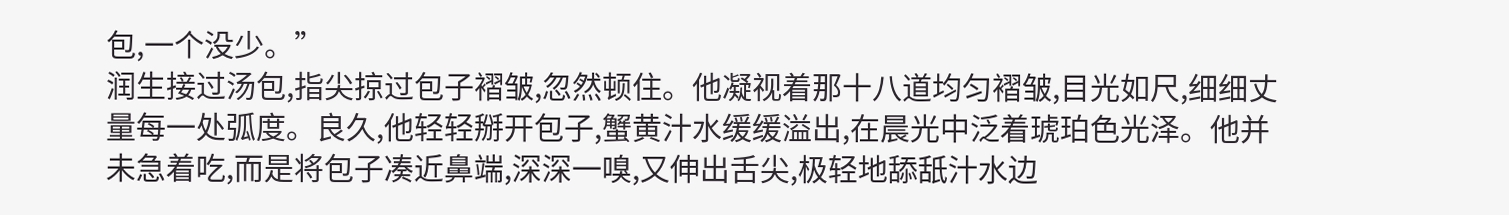包,一个没少。”
润生接过汤包,指尖掠过包子褶皱,忽然顿住。他凝视着那十八道均匀褶皱,目光如尺,细细丈量每一处弧度。良久,他轻轻掰开包子,蟹黄汁水缓缓溢出,在晨光中泛着琥珀色光泽。他并未急着吃,而是将包子凑近鼻端,深深一嗅,又伸出舌尖,极轻地舔舐汁水边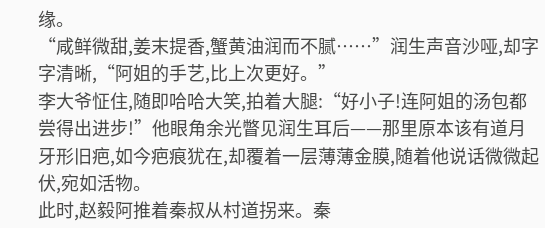缘。
“咸鲜微甜,姜末提香,蟹黄油润而不腻……”润生声音沙哑,却字字清晰,“阿姐的手艺,比上次更好。”
李大爷怔住,随即哈哈大笑,拍着大腿:“好小子!连阿姐的汤包都尝得出进步!”他眼角余光瞥见润生耳后——那里原本该有道月牙形旧疤,如今疤痕犹在,却覆着一层薄薄金膜,随着他说话微微起伏,宛如活物。
此时,赵毅阿推着秦叔从村道拐来。秦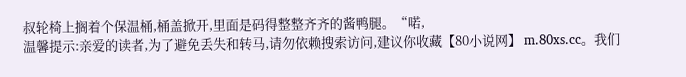叔轮椅上搁着个保温桶,桶盖掀开,里面是码得整整齐齐的酱鸭腿。“喏,
温馨提示:亲爱的读者,为了避免丢失和转马,请勿依赖搜索访问,建议你收藏【80小说网】 m.80xs.cc。我们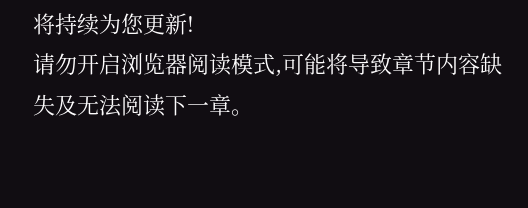将持续为您更新!
请勿开启浏览器阅读模式,可能将导致章节内容缺失及无法阅读下一章。